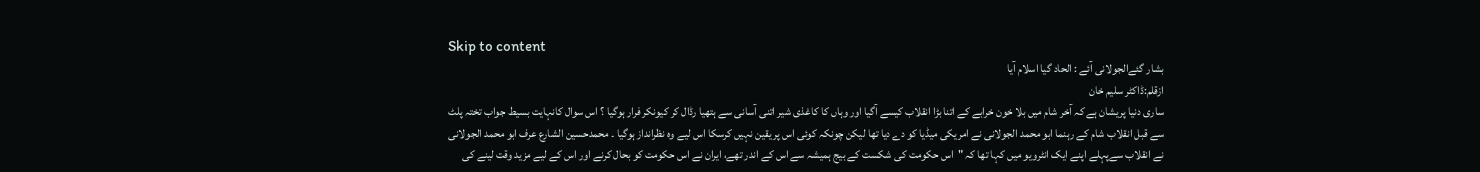Skip to content
بشار گئےالجولانی آئے : الحاد گیا اسلام آیا
ازقلم:ڈاکٹر سلیم خان
ساری دنیا پریشان ہے کہ آخر شام میں بلا خون خرابے کے اتنا بڑا انقلاب کیسے آگیا اور وہاں کا کاغذی شیر اتنی آسانی سے ہتھیا رڈال کر کیونکر فرار ہوگیا ؟ اس سوال کانہایت بسیط جواب تختہ پلٹ سے قبل انقلاب شام کے رہنما ابو محمد الجولانی نے امریکی میڈیا کو دے دیا تھا لیکن چونکہ کوئی اس پر یقین نہیں کرسکا اس لیے وہ نظرانداز ہوگیا ۔ محمدحسین الشارع عرف ابو محمد الجولانی نے انقلاب سےپہلے اپنے ایک انٹرویو میں کہا تھا کہ "اس حکومت کی شکست کے بیج ہمیشہ سے اس کے اندر تھے، ایران نے اس حکومت کو بحال کرنے اور اس کے لیے مزید وقت لینے کی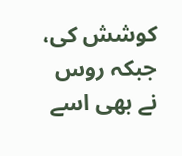کوشش کی، جبکہ روس نے بھی اسے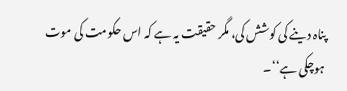پناہ دینے کی کوشش کی، مگر حقیقت یہ ہے کہ اس حکومت کی موت ہوچکی ہے‘‘۔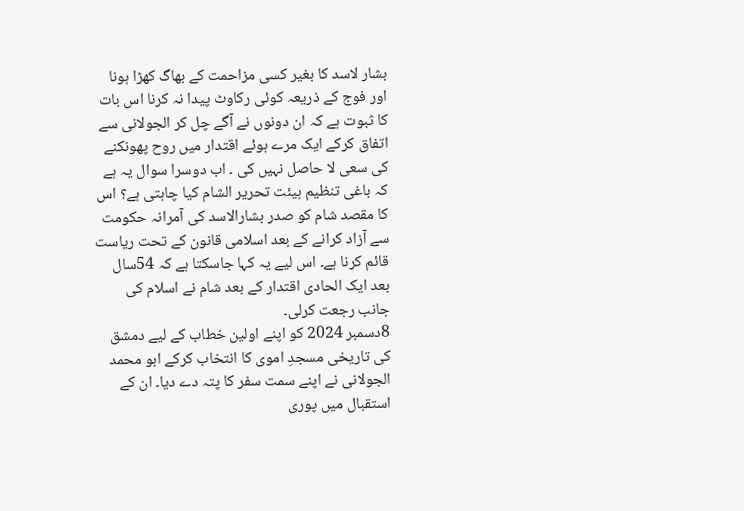بشار لاسد کا بغیر کسی مزاحمت کے بھاگ کھڑا ہونا اور فوج کے ذریعہ کوئی رکاوٹ پیدا نہ کرنا اس بات کا ثبوت ہے کہ ان دونوں نے آگے چل کر الجولانی سے اتفاق کرکے ایک مرے ہوئے اقتدار میں روح پھونکنے کی سعی لا حاصل نہیں کی ۔ اب دوسرا سوال یہ ہے کہ باغی تنظیم ہیئت تحریر الشام کیا چاہتی ہے؟ اس کا مقصد شام کو صدر بشارالاسد کی آمرانہ حکومت سے آزاد کرانے کے بعد اسلامی قانون کے تحت ریاست قائم کرنا ہے۔ اس لیے یہ کہا جاسکتا ہے کہ 54سال بعد ایک الحادی اقتدار کے بعد شام نے اسلام کی جانب رجعت کرلی۔
8دسمبر 2024 کو اپنے اولین خطاب کے لیے دمشق کی تاریخی مسجدِ اموی کا انتخاب کرکے ابو محمد الجولانی نے اپنے سمت سفر کا پتہ دے دیا۔ ان کے استقبال میں پوری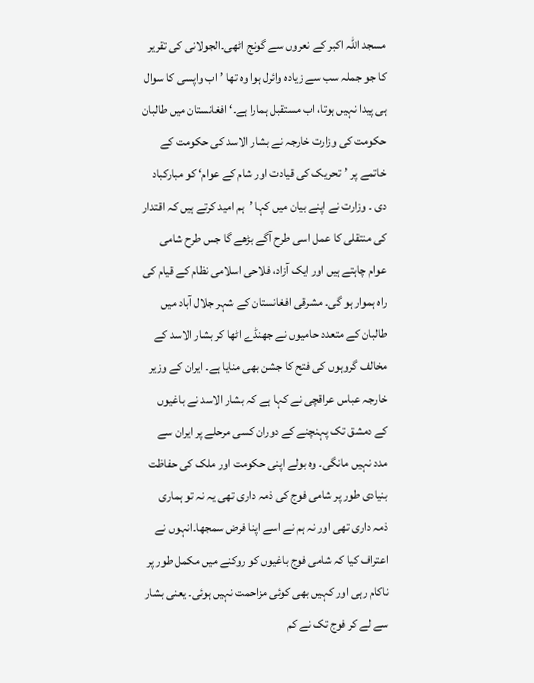مسجد اللہ اکبر کے نعروں سے گونج اٹھی۔الجولانی کی تقریر کا جو جملہ سب سے زیادہ وائرل ہوا وہ تھا ’اب واپسی کا سوال ہی پیدا نہیں ہوتا، اب مستقبل ہمارا ہے۔‘ افغانستان میں طالبان حکومت کی وزارت خارجہ نے بشار الاسد کی حکومت کے خاتمے پر ’تحریک کی قیادت اور شام کے عوام‘ کو مبارکباد دی ۔ وزارت نے اپنے بیان میں کہا ’ہم امید کرتے ہیں کہ اقتدار کی منتقلی کا عمل اسی طرح آگے بڑھے گا جس طرح شامی عوام چاہتے ہیں اور ایک آزاد، فلاحی اسلامی نظام کے قیام کی راہ ہموار ہو گی۔ مشرقی افغانستان کے شہر جلال آباد میں طالبان کے متعدد حامیوں نے جھنڈے اٹھا کر بشار الاسد کے مخالف گروہوں کی فتح کا جشن بھی منایا ہے۔ ایران کے وزیر خارجہ عباس عراقچی نے کہا ہے کہ بشار الاسد نے باغیوں کے دمشق تک پہنچنے کے دوران کسی مرحلے پر ایران سے مدد نہیں مانگی۔ وہ بولے اپنی حکومت اور ملک کی حفاظت بنیادی طور پر شامی فوج کی ذمہ داری تھی یہ نہ تو ہماری ذمہ داری تھی اور نہ ہم نے اسے اپنا فرض سمجھا۔انہوں نے اعتراف کیا کہ شامی فوج باغیوں کو روکنے میں مکمل طور پر ناکام رہی اور کہیں بھی کوئی مزاحمت نہیں ہوئی۔ یعنی بشار سے لے کر فوج تک نے کم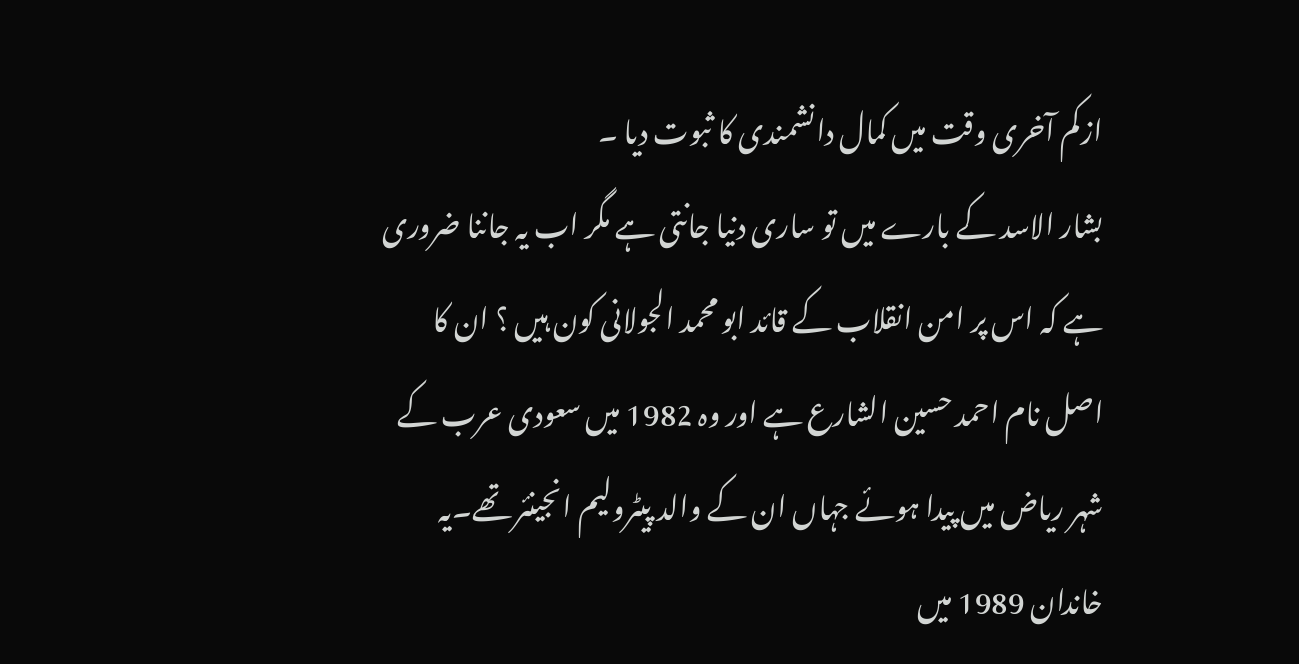ازکم آخری وقت میں کمال دانشمندی کا ثبوت دیا ۔
بشار الاسد کے بارے میں تو ساری دنیا جانتی ہے مگر اب یہ جاننا ضروری ہے کہ اس پر امن انقلاب کے قائد ابو محمد الجولانی کون ہیں ؟ ان کا اصل نام احمد حسین الشارع ہے اور وہ 1982 میں سعودی عرب کے شہر ریاض میں پیدا ہوئے جہاں ان کے والد پیٹرولیم انجینئر تھے۔یہ خاندان 1989 میں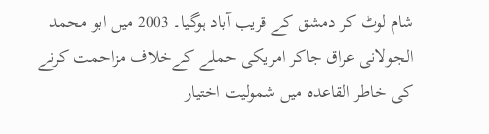شام لوٹ کر دمشق کے قریب آباد ہوگیا۔ 2003 میں ابو محمد الجولانی عراق جاکر امریکی حملے کےخلاف مزاحمت کرنے کی خاطر القاعدہ میں شمولیت اختیار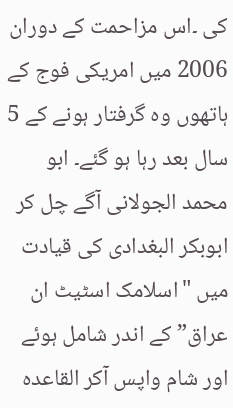کی ۔اس مزاحمت کے دوران 2006 میں امریکی فوج کے ہاتھوں وہ گرفتار ہونے کے 5 سال بعد رہا ہو گئے۔ ابو محمد الجولانی آگے چل کر ابوبکر البغدادی کی قیادت میں "اسلامک اسٹیٹ ان عراق” کے اندر شامل ہوئے اور شام واپس آکر القاعدہ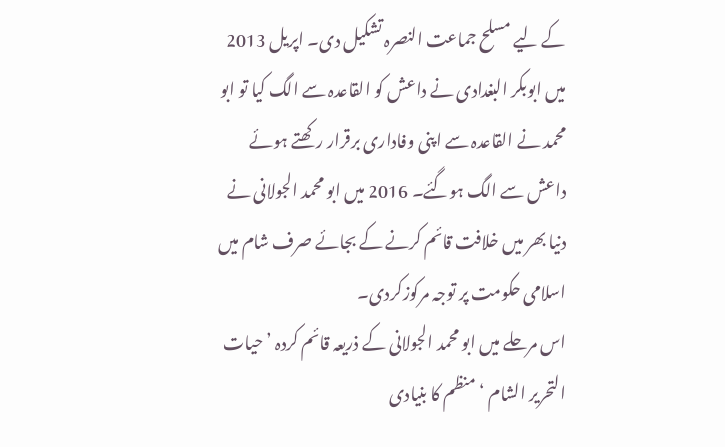کے لیے مسلح جماعت النصرہ تشکیل دی۔ اپریل 2013 میں ابوبکر البغدادی نے داعش کو القاعدہ سے الگ کیا تو ابو محمد نے القاعدہ سے اپنی وفاداری برقرار رکھتے ہوئے داعش سے الگ ہوگئے۔ 2016 میں ابو محمد الجولانی نے دنیا بھر میں خلافت قائم کرنے کے بجائے صرف شام میں اسلامی حکومت پر توجہ مرکوزکردی۔
اس مرحلے میں ابو محمد الجولانی کے ذریعہ قائم کردہ ’ حیات التحریر الشام ‘ منظم کا بنیادی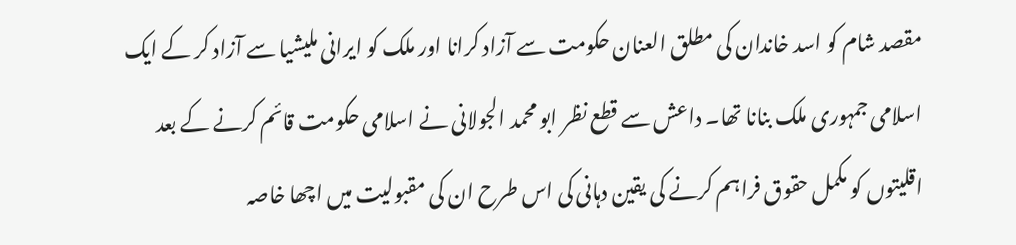مقصد شام کو اسد خاندان کی مطلق العنان حکومت سے آزاد کرانا اور ملک کو ایرانی ملیشیا سے آزاد کر کے ایک اسلامی جمہوری ملک بنانا تھا۔ داعش سے قطع نظر ابو محمد الجولانی نے اسلامی حکومت قائم کرنے کے بعد اقلیتوں کو مکمل حقوق فراہم کرنے کی یقین دہانی کی اس طرح ان کی مقبولیت میں اچھا خاصہ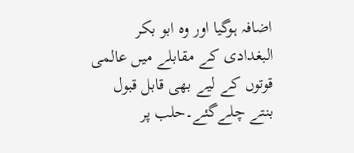اضافہ ہوگیا اور وہ ابو بکر البغدادی کے مقابلے میں عالمی قوتوں کے لیے بھی قابل قبول بنتے چلےگئے۔حلب پر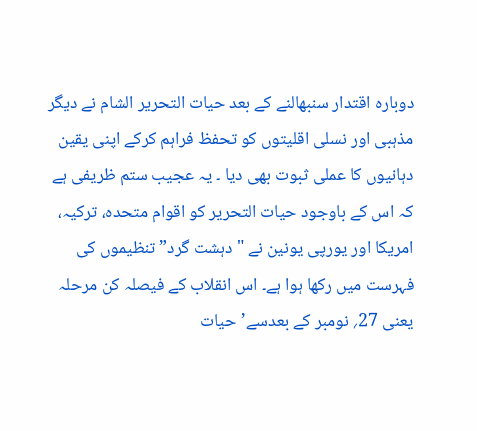دوبارہ اقتدار سنبھالنے کے بعد حیات التحریر الشام نے دیگر مذہبی اور نسلی اقلیتوں کو تحفظ فراہم کرکے اپنی یقین دہانیوں کا عملی ثبوت بھی دیا ۔ یہ عجیب ستم ظریفی ہے کہ اس کے باوجود حیات التحریر کو اقوام متحدہ، ترکیہ، امریکا اور یورپی یونین نے "دہشت گرد” تنظیموں کی فہرست میں رکھا ہوا ہے۔ اس انقلاب کے فیصلہ کن مرحلہ یعنی 27؍ نومبر کے بعدسے’حیات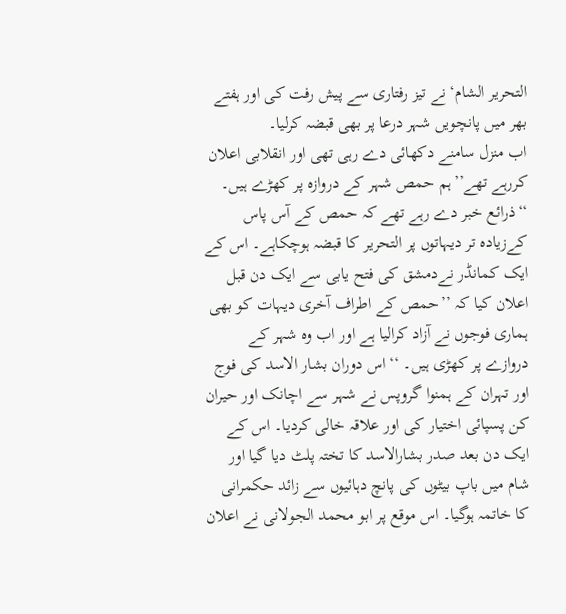التحریر الشام‘ نے تیز رفتاری سے پیش رفت کی اور ہفتے بھر میں پانچویں شہر درعا پر بھی قبضہ کرلیا۔
اب منزل سامنے دکھائی دے رہی تھی اور انقلابی اعلان کررہے تھے’’ہم حمص شہر کے دروازہ پر کھڑے ہیں۔ ‘‘ذرائع خبر دے رہے تھے کہ حمص کے آس پاس کےزیادہ تر دیہاتوں پر التحریر کا قبضہ ہوچکاہے۔ اس کے ایک کمانڈر نےدمشق کی فتح یابی سے ایک دن قبل اعلان کیا کہ ’’حمص کے اطراف آخری دیہات کو بھی ہماری فوجوں نے آزاد کرالیا ہے اور اب وہ شہر کے دروازے پر کھڑی ہیں۔ ‘‘ اس دوران بشار الاسد کی فوج اور تہران کے ہمنوا گروپس نے شہر سے اچانک اور حیران کن پسپائی اختیار کی اور علاقہ خالی کردیا۔ اس کے ایک دن بعد صدر بشارالاسد کا تختہ پلٹ دیا گیا اور شام میں باپ بیٹوں کی پانچ دہائیوں سے زائد حکمرانی کا خاتمہ ہوگیا۔ اس موقع پر ابو محمد الجولانی نے اعلان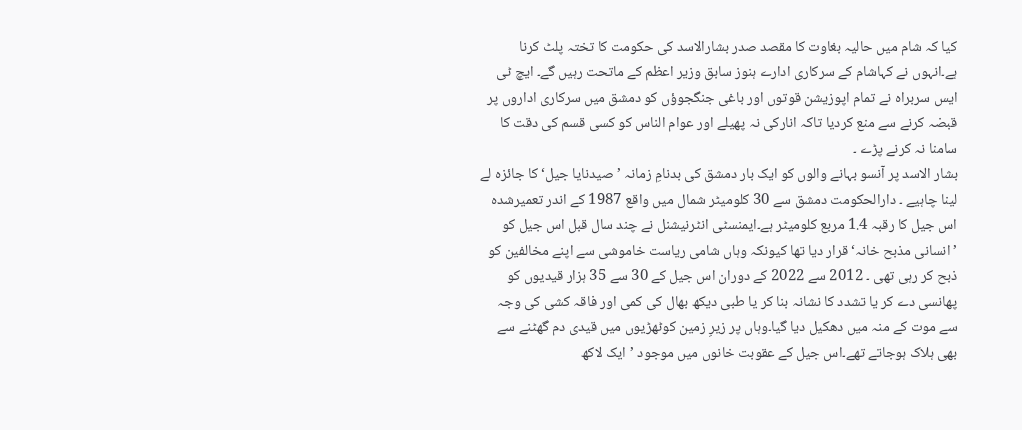کیا کہ شام میں حالیہ بغاوت کا مقصد صدر بشارالاسد کی حکومت کا تختہ پلٹ کرنا ہے۔انہوں نے کہاشام کے سرکاری ادارے ہنوز سابق وزیر اعظم کے ماتحت رہیں گے۔ ایچ ٹی ایس سربراہ نے تمام اپوزیشن قوتوں اور باغی جنگجوؤں کو دمشق میں سرکاری اداروں پر قبضہ کرنے سے منع کردیا تاکہ انارکی نہ پھیلے اور عوام الناس کو کسی قسم کی دقت کا سامنا نہ کرنے پڑے ۔
بشار الاسد پر آنسو بہانے والوں کو ایک بار دمشق کی بدنامِ زمانہ ’صیدنایا جیل‘ کا جائزہ لے لینا چاہیے ۔ دارالحکومت دمشق سے 30 کلومیٹر شمال میں واقع 1987 کے اندر تعمیرشدہ اس جیل کا رقبہ 1.4 مربع کلومیٹر ہے۔ایمنسٹی انٹرنیشنل نے چند سال قبل اس جیل کو ’انسانی مذبح خانہ‘قرار دیا تھا کیونکہ وہاں شامی ریاست خاموشی سے اپنے مخالفین کو ذبح کر رہی تھی ۔ 2012 سے 2022 کے دوران اس جیل کے 30 سے 35 ہزار قیدیوں کو پھانسی دے کر یا تشدد کا نشانہ بنا کر یا طبی دیکھ بھال کی کمی اور فاقہ کشی کی وجہ سے موت کے منہ میں دھکیل دیا گیا۔وہاں پر زیرِ زمین کوٹھڑیوں میں قیدی دم گھٹنے سے بھی ہلاک ہوجاتے تھے۔اس جیل کے عقوبت خانوں میں موجود ’ایک لاکھ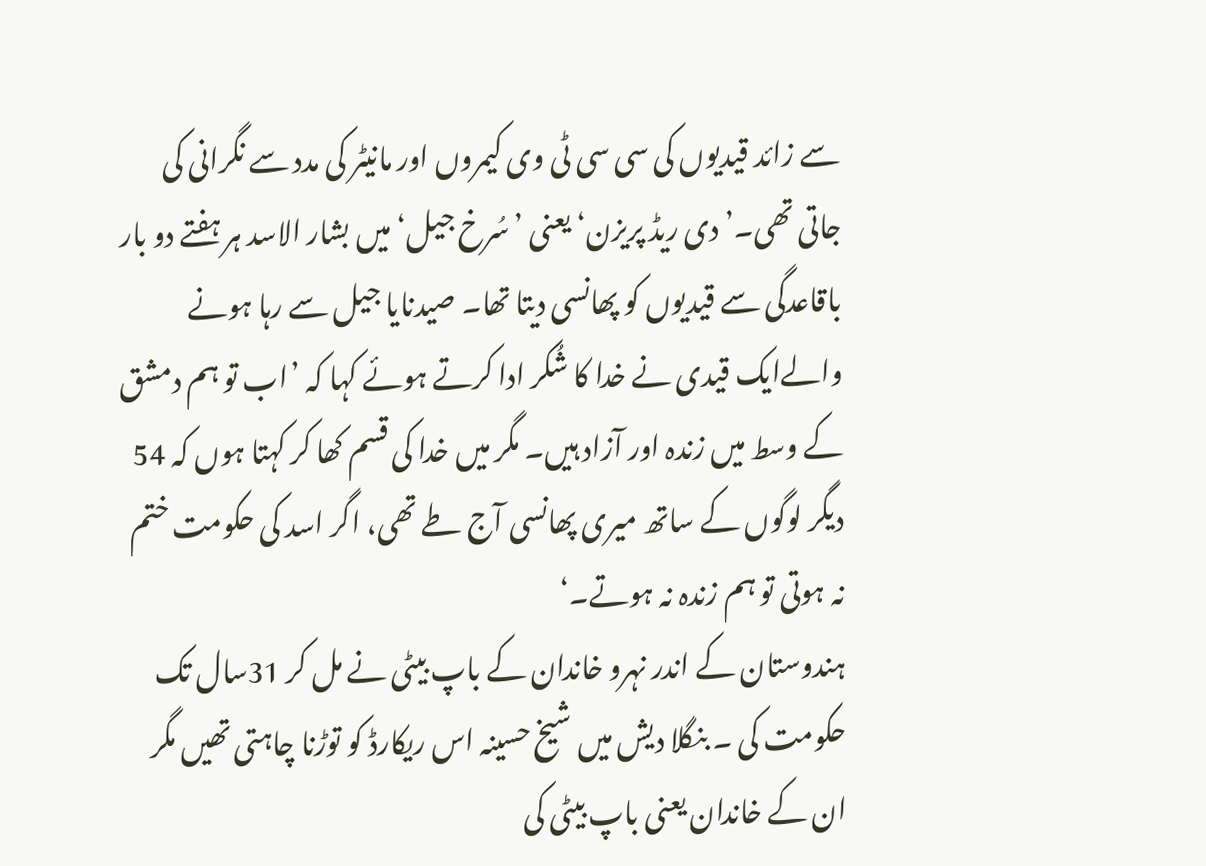سے زائد قیدیوں کی سی سی ٹی وی کیمروں اور مانیٹر کی مدد سے نگرانی کی جاتی تھی۔’دی ریڈ پریزن‘ یعنی ’سُرخ جیل‘ میں بشار الاسد ہر ہفتے دو بار باقاعدگی سے قیدیوں کو پھانسی دیتا تھا۔ صیدنایا جیل سے رہا ہونے والےایک قیدی نے خدا کا شُکر ادا کرتے ہوئے کہا کہ ’اب تو ہم دمشق کے وسط میں زندہ اور آزاد ہیں۔ مگر میں خدا کی قسم کھا کر کہتا ہوں کہ 54 دیگر لوگوں کے ساتھ میری پھانسی آج طے تھی، اگر اسد کی حکومت ختم نہ ہوتی تو ہم زندہ نہ ہوتے۔‘
ہندوستان کے اندر نہرو خاندان کے باپ بیٹی نے مل کر 31سال تک حکومت کی ۔ بنگلا دیش میں شیخ حسینہ اس ریکارڈ کو توڑنا چاہتی تھیں مگر ان کے خاندان یعنی باپ بیٹی کی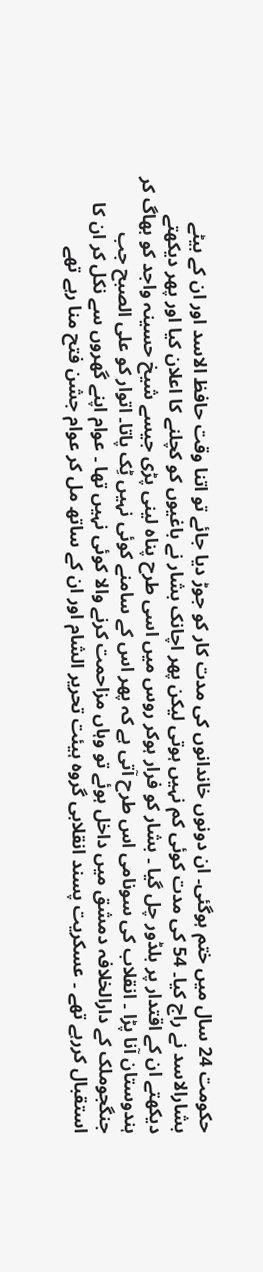حکومت 24 سال میں ختم ہوگئی۔ ان دونوں خاندانوں کی مدت کار کو جوڑ دیا جائے تو اتنا وقت حافظ الاسد اور ان کے بیٹے بشارالاسد نے راج کیا۔ 54 کی مدت کوئی کم نہیں ہوتی لیکن پھر اچانک بشار نے باغیوں کو کچلنے کا اعلان کیا اور پھر دیکھتے دیکھتے ان کے اقتدار پر بلڈور چل گیا ۔ بشار کو فرار ہوکر روس میں اسی طرح پناہ لینی پڑی جیسے شیخ حسینہ واجد کو بھاگ کر ہندوستان آنا پڑا ۔ انقلاب کی سونامی اس طرح آتی ہے کہ پھر اس کے سامنے کوئی نہیں ٹِک پاتا۔ اتوار کو علی الصبح جب جنگجوملک کے دارالخلافہ دمشق میں داخل ہوئے تو وہاں مزاحمت کرنے والا کوئی نہیں تھا ۔ عوام اپنے گھروں سے نکل کر ان کا استقبال کررہے تھے ۔ عسکریت پسند انقلابی گروہ ہیئت تحریر الشام اور ان کے ساتھ مل کر عوام جشن فتح منا رہے تھے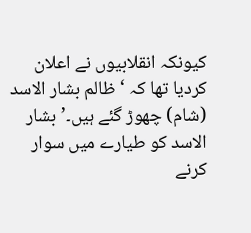کیونکہ انقلابیوں نے اعلان کردیا تھا کہ ‘ظالم بشار الاسد (شام) چھوڑ گئے ہیں۔’بشار الاسد کو طیارے میں سوار کرنے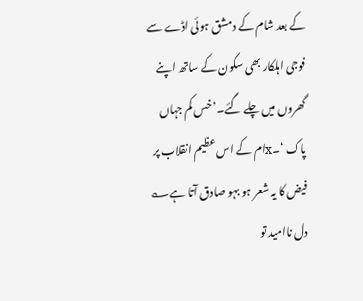کے بعد شام کے دمشق ہوئی اڈے سے فوجی اہلکار بھی سکون کے ساتھ اپنے گھروں میں چلے گئے۔’خس کم جہاں پاک ‘۔xام کے اس عظیم انقلاب پر فیض کا یہ شعر ہو بہو صادق آتا ہے؎
دل ناامید تو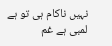نہیں ناکام ہی تو ہے
لمبی ہے غم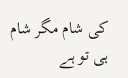کی شام مگر شام ہی تو ہے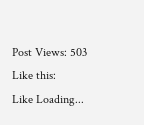Post Views: 503
Like this:
Like Loading...